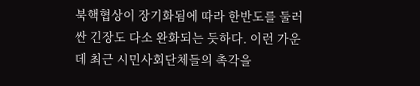북핵협상이 장기화됨에 따라 한반도를 둘러싼 긴장도 다소 완화되는 듯하다. 이런 가운데 최근 시민사회단체들의 촉각을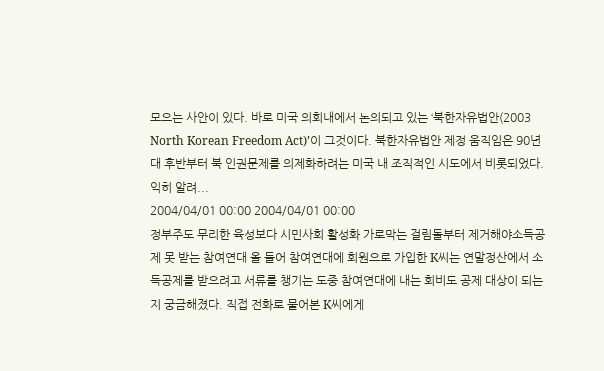모으는 사안이 있다. 바로 미국 의회내에서 논의되고 있는 ‘북한자유법안(2003 North Korean Freedom Act)’이 그것이다. 북한자유법안 제정 움직임은 90년대 후반부터 북 인권문제를 의제화하려는 미국 내 조직적인 시도에서 비롯되었다. 익히 알려...
2004/04/01 00:00 2004/04/01 00:00
정부주도 무리한 육성보다 시민사회 활성화 가로막는 걸림돌부터 제거해야소득공제 못 받는 참여연대 올 들어 참여연대에 회원으로 가입한 K씨는 연말정산에서 소득공제를 받으려고 서류를 챙기는 도중 참여연대에 내는 회비도 공제 대상이 되는지 궁금해졌다. 직접 전화로 물어본 K씨에게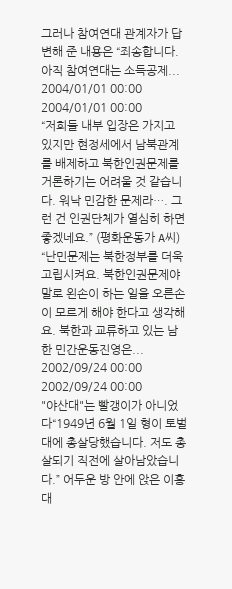그러나 참여연대 관계자가 답변해 준 내용은 “죄송합니다. 아직 참여연대는 소득공제...
2004/01/01 00:00 2004/01/01 00:00
“저희들 내부 입장은 가지고 있지만 현정세에서 남북관계를 배제하고 북한인권문제를 거론하기는 어려울 것 같습니다. 워낙 민감한 문제라…. 그런 건 인권단체가 열심히 하면 좋겠네요.” (평화운동가 A씨) “난민문제는 북한정부를 더욱 고립시켜요. 북한인권문제야말로 왼손이 하는 일을 오른손이 모르게 해야 한다고 생각해요. 북한과 교류하고 있는 남한 민간운동진영은...
2002/09/24 00:00 2002/09/24 00:00
"야산대"는 빨갱이가 아니었다“1949년 6월 1일 형이 토벌대에 총살당했습니다. 저도 총살되기 직전에 살아남았습니다.” 어두운 방 안에 앉은 이홍대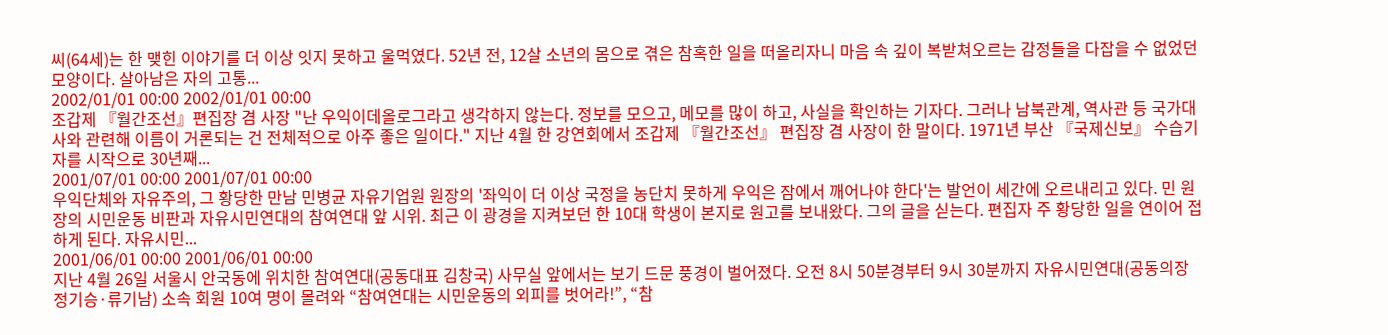씨(64세)는 한 맺힌 이야기를 더 이상 잇지 못하고 울먹였다. 52년 전, 12살 소년의 몸으로 겪은 참혹한 일을 떠올리자니 마음 속 깊이 복받쳐오르는 감정들을 다잡을 수 없었던 모양이다. 살아남은 자의 고통...
2002/01/01 00:00 2002/01/01 00:00
조갑제 『월간조선』편집장 겸 사장 "난 우익이데올로그라고 생각하지 않는다. 정보를 모으고, 메모를 많이 하고, 사실을 확인하는 기자다. 그러나 남북관계, 역사관 등 국가대사와 관련해 이름이 거론되는 건 전체적으로 아주 좋은 일이다." 지난 4월 한 강연회에서 조갑제 『월간조선』 편집장 겸 사장이 한 말이다. 1971년 부산 『국제신보』 수습기자를 시작으로 30년째...
2001/07/01 00:00 2001/07/01 00:00
우익단체와 자유주의, 그 황당한 만남 민병균 자유기업원 원장의 '좌익이 더 이상 국정을 농단치 못하게 우익은 잠에서 깨어나야 한다'는 발언이 세간에 오르내리고 있다. 민 원장의 시민운동 비판과 자유시민연대의 참여연대 앞 시위. 최근 이 광경을 지켜보던 한 10대 학생이 본지로 원고를 보내왔다. 그의 글을 싣는다. 편집자 주 황당한 일을 연이어 접하게 된다. 자유시민...
2001/06/01 00:00 2001/06/01 00:00
지난 4월 26일 서울시 안국동에 위치한 참여연대(공동대표 김창국) 사무실 앞에서는 보기 드문 풍경이 벌어졌다. 오전 8시 50분경부터 9시 30분까지 자유시민연대(공동의장 정기승·류기남) 소속 회원 10여 명이 몰려와 “참여연대는 시민운동의 외피를 벗어라!”, “참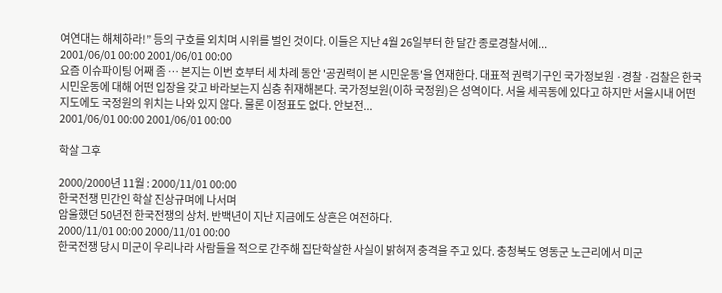여연대는 해체하라!” 등의 구호를 외치며 시위를 벌인 것이다. 이들은 지난 4월 26일부터 한 달간 종로경찰서에...
2001/06/01 00:00 2001/06/01 00:00
요즘 이슈파이팅 어째 좀 … 본지는 이번 호부터 세 차례 동안 '공권력이 본 시민운동'을 연재한다. 대표적 권력기구인 국가정보원 ·경찰 ·검찰은 한국 시민운동에 대해 어떤 입장을 갖고 바라보는지 심층 취재해본다. 국가정보원(이하 국정원)은 성역이다. 서울 세곡동에 있다고 하지만 서울시내 어떤 지도에도 국정원의 위치는 나와 있지 않다. 물론 이정표도 없다. 안보전...
2001/06/01 00:00 2001/06/01 00:00

학살 그후

2000/2000년 11월 : 2000/11/01 00:00
한국전쟁 민간인 학살 진상규며에 나서며
암울했던 50년전 한국전쟁의 상처. 반백년이 지난 지금에도 상흔은 여전하다.
2000/11/01 00:00 2000/11/01 00:00
한국전쟁 당시 미군이 우리나라 사람들을 적으로 간주해 집단학살한 사실이 밝혀져 충격을 주고 있다. 충청북도 영동군 노근리에서 미군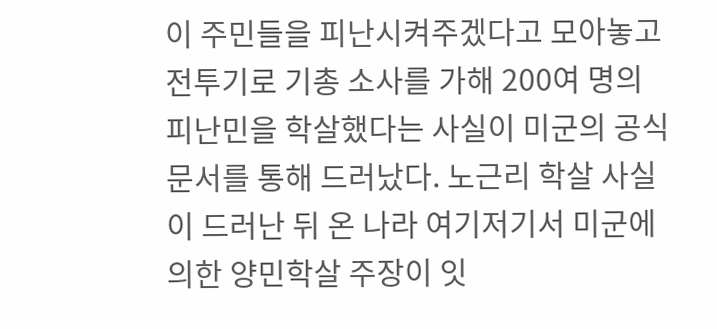이 주민들을 피난시켜주겠다고 모아놓고 전투기로 기총 소사를 가해 200여 명의 피난민을 학살했다는 사실이 미군의 공식문서를 통해 드러났다. 노근리 학살 사실이 드러난 뒤 온 나라 여기저기서 미군에 의한 양민학살 주장이 잇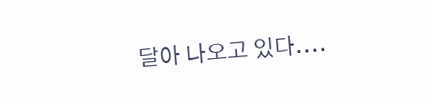달아 나오고 있다....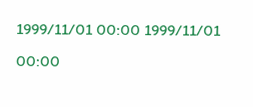1999/11/01 00:00 1999/11/01 00:00